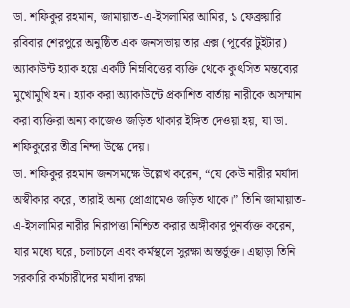ডা. শফিকুর রহমান, জামায়াত-এ-ইসলামির আমির, ১ ফেব্রুয়ারি রবিবার শেরপুরে অনুষ্ঠিত এক জনসভায় তার এক্স (পূর্বের টুইটার) অ্যাকাউন্ট হ্যাক হয়ে একটি নিম্নবিত্তের ব্যক্তি থেকে কুৎসিত মন্তব্যের মুখোমুখি হন। হ্যাক করা অ্যাকাউন্টে প্রকাশিত বার্তায় নারীকে অসম্মান করা ব্যক্তিরা অন্য কাজেও জড়িত থাকার ইঙ্গিত দেওয়া হয়, যা ডা. শফিকুরের তীব্র নিন্দা উস্কে দেয়।
ডা. শফিকুর রহমান জনসমক্ষে উল্লেখ করেন, “যে কেউ নারীর মর্যাদা অস্বীকার করে, তারাই অন্য প্রোগ্রামেও জড়িত থাকে।” তিনি জামায়াত-এ-ইসলামির নারীর নিরাপত্তা নিশ্চিত করার অঙ্গীকার পুনর্ব্যক্ত করেন, যার মধ্যে ঘরে, চলাচলে এবং কর্মস্থলে সুরক্ষা অন্তর্ভুক্ত। এছাড়া তিনি সরকারি কর্মচারীদের মর্যাদা রক্ষা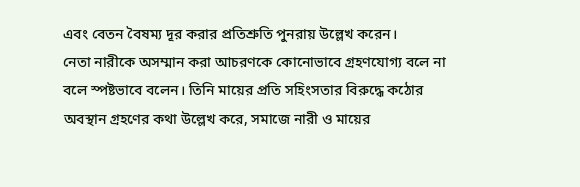এবং বেতন বৈষম্য দূর করার প্রতিশ্রুতি পুনরায় উল্লেখ করেন।
নেতা নারীকে অসম্মান করা আচরণকে কোনোভাবে গ্রহণযোগ্য বলে না বলে স্পষ্টভাবে বলেন। তিনি মায়ের প্রতি সহিংসতার বিরুদ্ধে কঠোর অবস্থান গ্রহণের কথা উল্লেখ করে, সমাজে নারী ও মায়ের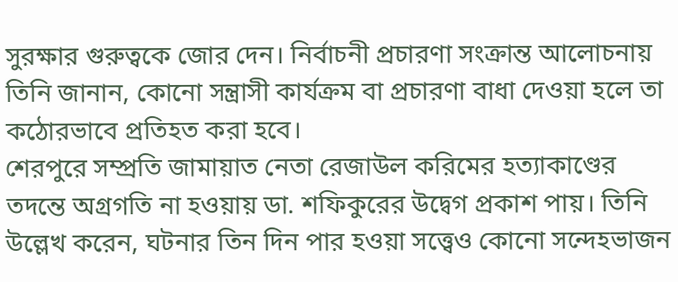সুরক্ষার গুরুত্বকে জোর দেন। নির্বাচনী প্রচারণা সংক্রান্ত আলোচনায় তিনি জানান, কোনো সন্ত্রাসী কার্যক্রম বা প্রচারণা বাধা দেওয়া হলে তা কঠোরভাবে প্রতিহত করা হবে।
শেরপুরে সম্প্রতি জামায়াত নেতা রেজাউল করিমের হত্যাকাণ্ডের তদন্তে অগ্রগতি না হওয়ায় ডা. শফিকুরের উদ্বেগ প্রকাশ পায়। তিনি উল্লেখ করেন, ঘটনার তিন দিন পার হওয়া সত্ত্বেও কোনো সন্দেহভাজন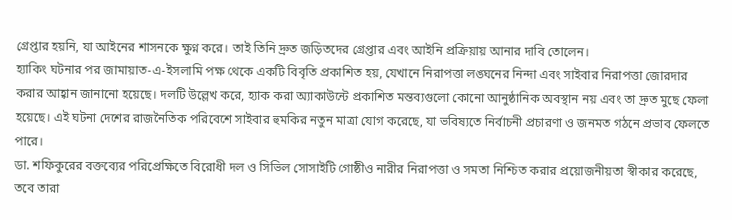গ্রেপ্তার হয়নি, যা আইনের শাসনকে ক্ষুণ্ন করে। তাই তিনি দ্রুত জড়িতদের গ্রেপ্তার এবং আইনি প্রক্রিয়ায় আনার দাবি তোলেন।
হ্যাকিং ঘটনার পর জামায়াত-এ-ইসলামি পক্ষ থেকে একটি বিবৃতি প্রকাশিত হয়, যেখানে নিরাপত্তা লঙ্ঘনের নিন্দা এবং সাইবার নিরাপত্তা জোরদার করার আহ্বান জানানো হয়েছে। দলটি উল্লেখ করে, হ্যাক করা অ্যাকাউন্টে প্রকাশিত মন্তব্যগুলো কোনো আনুষ্ঠানিক অবস্থান নয় এবং তা দ্রুত মুছে ফেলা হয়েছে। এই ঘটনা দেশের রাজনৈতিক পরিবেশে সাইবার হুমকির নতুন মাত্রা যোগ করেছে, যা ভবিষ্যতে নির্বাচনী প্রচারণা ও জনমত গঠনে প্রভাব ফেলতে পারে।
ডা. শফিকুরের বক্তব্যের পরিপ্রেক্ষিতে বিরোধী দল ও সিভিল সোসাইটি গোষ্ঠীও নারীর নিরাপত্তা ও সমতা নিশ্চিত করার প্রয়োজনীয়তা স্বীকার করেছে, তবে তারা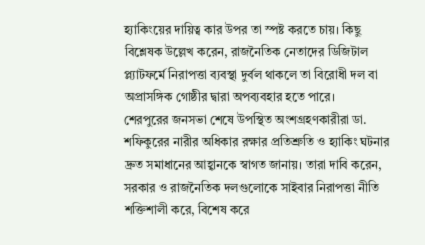হ্যাকিংয়ের দায়িত্ব কার উপর তা স্পষ্ট করতে চায়। কিছু বিশ্লেষক উল্লেখ করেন, রাজনৈতিক নেতাদের ডিজিটাল প্ল্যাটফর্মে নিরাপত্তা ব্যবস্থা দুর্বল থাকলে তা বিরোধী দল বা অপ্রাসঙ্গিক গোষ্ঠীর দ্বারা অপব্যবহার হতে পারে।
শেরপুরের জনসভা শেষে উপস্থিত অংশগ্রহণকারীরা ডা. শফিকুরের নারীর অধিকার রক্ষার প্রতিশ্রুতি ও হ্যাকিং ঘটনার দ্রুত সমাধানের আহ্বানকে স্বাগত জানায়। তারা দাবি করেন, সরকার ও রাজনৈতিক দলগুলোকে সাইবার নিরাপত্তা নীতি শক্তিশালী করে, বিশেষ করে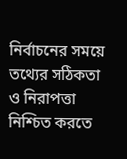নির্বাচনের সময়ে তথ্যের সঠিকতা ও নিরাপত্তা নিশ্চিত করতে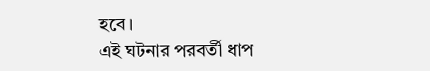হবে।
এই ঘটনার পরবর্তী ধাপ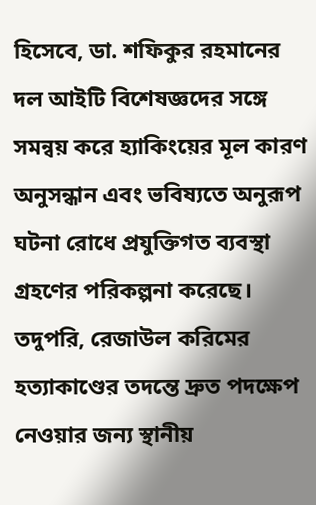হিসেবে, ডা. শফিকুর রহমানের দল আইটি বিশেষজ্ঞদের সঙ্গে সমন্বয় করে হ্যাকিংয়ের মূল কারণ অনুসন্ধান এবং ভবিষ্যতে অনুরূপ ঘটনা রোধে প্রযুক্তিগত ব্যবস্থা গ্রহণের পরিকল্পনা করেছে। তদুপরি, রেজাউল করিমের হত্যাকাণ্ডের তদন্তে দ্রুত পদক্ষেপ নেওয়ার জন্য স্থানীয়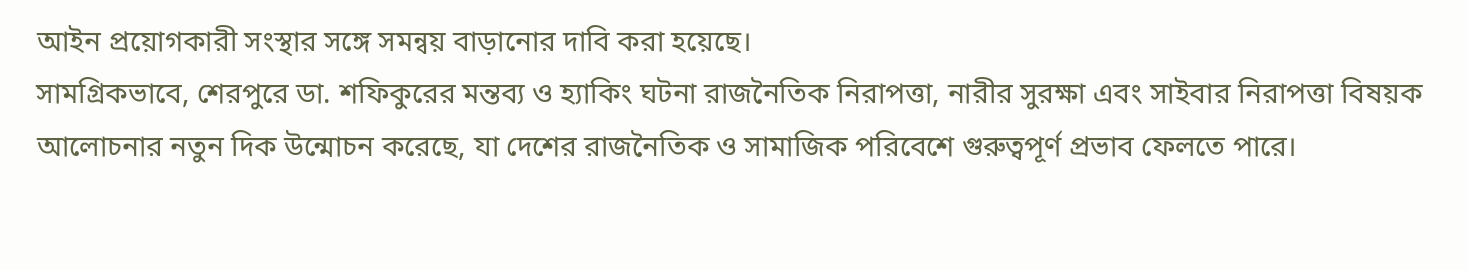আইন প্রয়োগকারী সংস্থার সঙ্গে সমন্বয় বাড়ানোর দাবি করা হয়েছে।
সামগ্রিকভাবে, শেরপুরে ডা. শফিকুরের মন্তব্য ও হ্যাকিং ঘটনা রাজনৈতিক নিরাপত্তা, নারীর সুরক্ষা এবং সাইবার নিরাপত্তা বিষয়ক আলোচনার নতুন দিক উন্মোচন করেছে, যা দেশের রাজনৈতিক ও সামাজিক পরিবেশে গুরুত্বপূর্ণ প্রভাব ফেলতে পারে।